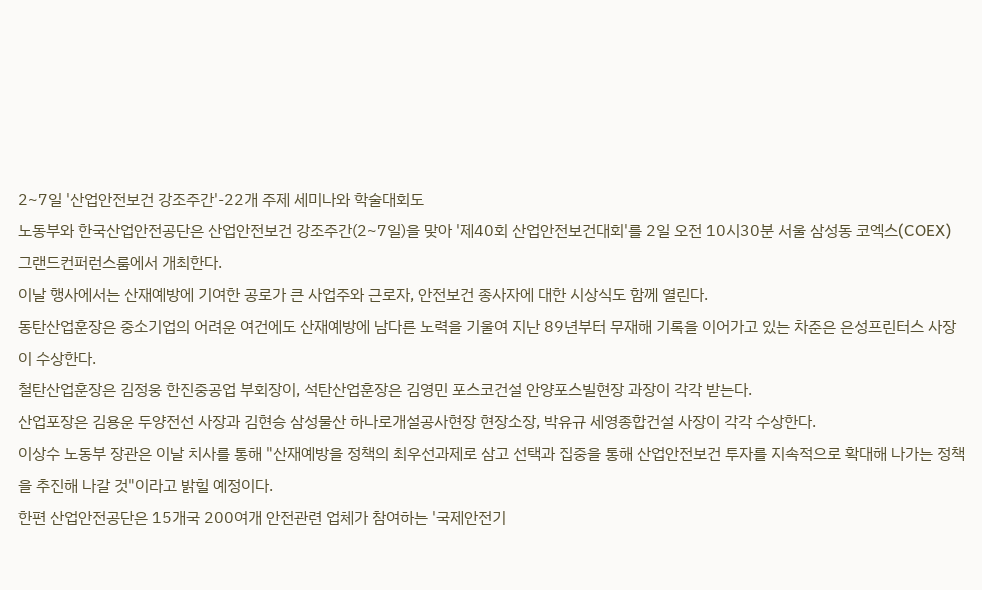2~7일 '산업안전보건 강조주간'-22개 주제 세미나와 학술대회도
노동부와 한국산업안전공단은 산업안전보건 강조주간(2~7일)을 맞아 '제40회 산업안전보건대회'를 2일 오전 10시30분 서울 삼성동 코엑스(COEX) 그랜드컨퍼런스룸에서 개최한다.
이날 행사에서는 산재예방에 기여한 공로가 큰 사업주와 근로자, 안전보건 종사자에 대한 시상식도 함께 열린다.
동탄산업훈장은 중소기업의 어려운 여건에도 산재예방에 남다른 노력을 기울여 지난 89년부터 무재해 기록을 이어가고 있는 차준은 은성프린터스 사장이 수상한다.
철탄산업훈장은 김정웅 한진중공업 부회장이, 석탄산업훈장은 김영민 포스코건설 안양포스빌현장 과장이 각각 받는다.
산업포장은 김용운 두양전선 사장과 김현승 삼성물산 하나로개설공사현장 현장소장, 박유규 세영종합건설 사장이 각각 수상한다.
이상수 노동부 장관은 이날 치사를 통해 "산재예방을 정책의 최우선과제로 삼고 선택과 집중을 통해 산업안전보건 투자를 지속적으로 확대해 나가는 정책을 추진해 나갈 것"이라고 밝힐 예정이다.
한편 산업안전공단은 15개국 200여개 안전관련 업체가 참여하는 '국제안전기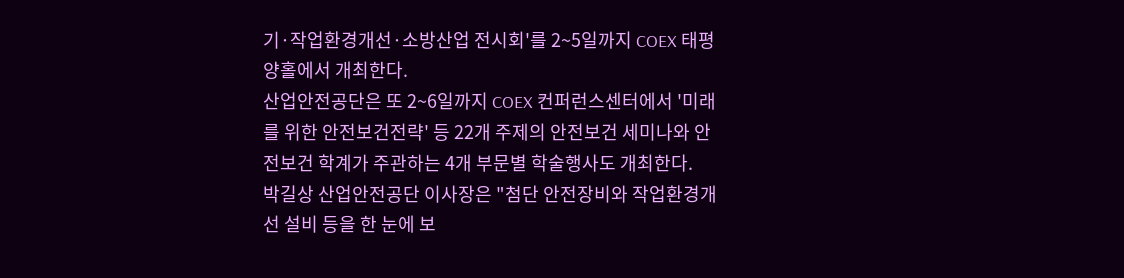기·작업환경개선·소방산업 전시회'를 2~5일까지 COEX 태평양홀에서 개최한다.
산업안전공단은 또 2~6일까지 COEX 컨퍼런스센터에서 '미래를 위한 안전보건전략' 등 22개 주제의 안전보건 세미나와 안전보건 학계가 주관하는 4개 부문별 학술행사도 개최한다.
박길상 산업안전공단 이사장은 "첨단 안전장비와 작업환경개선 설비 등을 한 눈에 보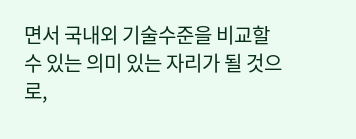면서 국내외 기술수준을 비교할 수 있는 의미 있는 자리가 될 것으로,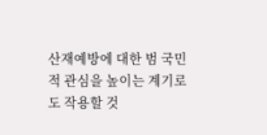산재예방에 대한 범 국민적 관심을 높이는 계기로도 작용할 것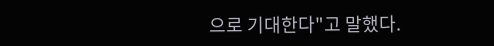으로 기대한다"고 말했다.